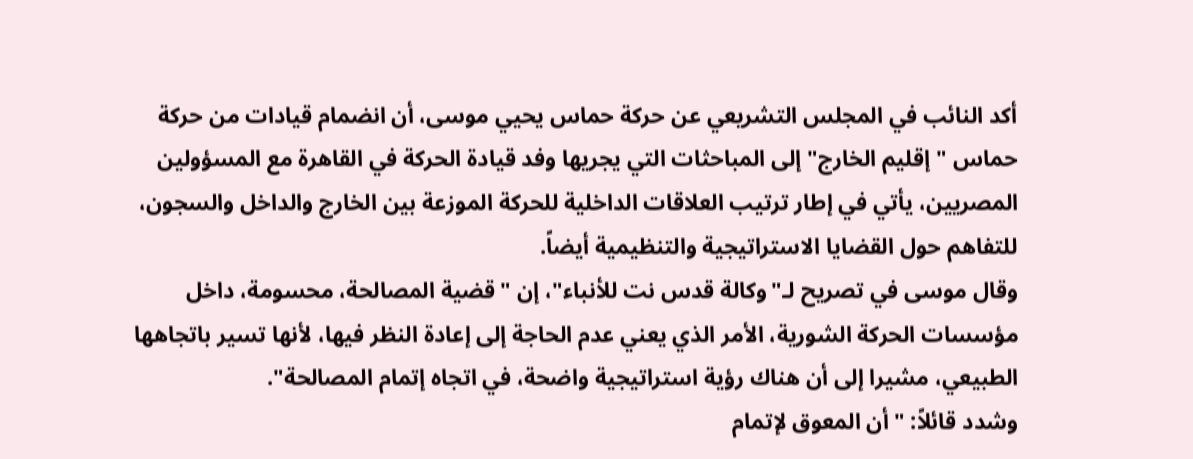أكد النائب في المجلس التشريعي عن حركة حماس يحيي موسى، أن انضمام قيادات من حركة حماس "إقليم الخارج" إلى المباحثات التي يجريها وفد قيادة الحركة في القاهرة مع المسؤولين المصريين، يأتي في إطار ترتيب العلاقات الداخلية للحركة الموزعة بين الخارج والداخل والسجون، للتفاهم حول القضايا الاستراتيجية والتنظيمية أيضاً.
وقال موسى في تصريح لـ"وكالة قدس نت للأنباء"، إن "قضية المصالحة، محسومة، داخل مؤسسات الحركة الشورية، الأمر الذي يعني عدم الحاجة إلى إعادة النظر فيها، لأنها تسير باتجاهها الطبيعي، مشيرا إلى أن هناك رؤية استراتيجية واضحة، في اتجاه إتمام المصالحة".
وشدد قائلاً: "أن المعوق لإتمام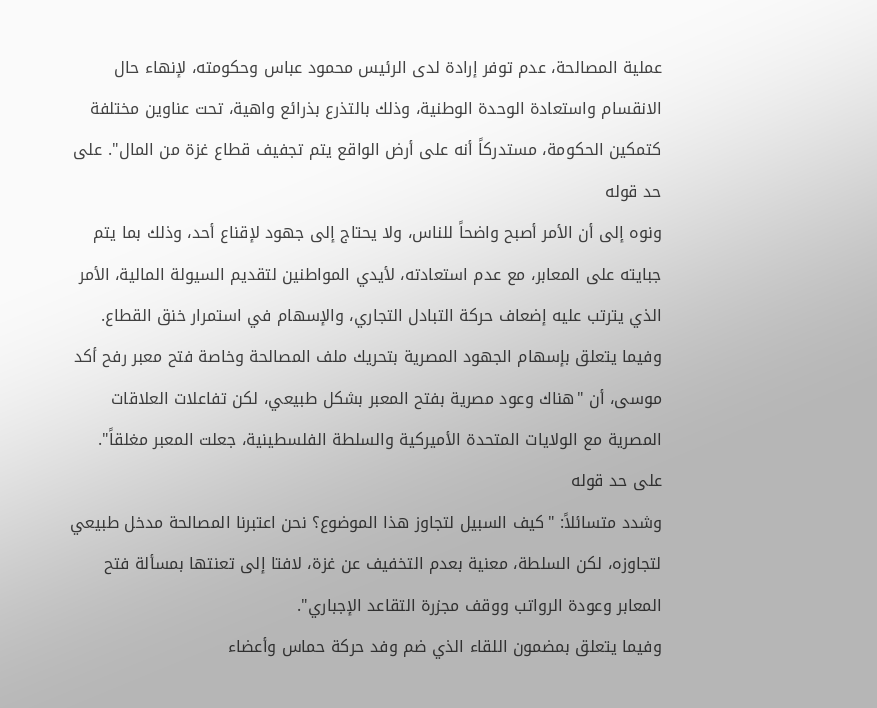عملية المصالحة، عدم توفر إرادة لدى الرئيس محمود عباس وحكومته، لإنهاء حال الانقسام واستعادة الوحدة الوطنية، وذلك بالتذرع بذرائع واهية، تحت عناوين مختلفة كتمكين الحكومة، مستدركاً أنه على أرض الواقع يتم تجفيف قطاع غزة من المال". على حد قوله
ونوه إلى أن الأمر أصبح واضحاً للناس، ولا يحتاج إلى جهود لإقناع أحد، وذلك بما يتم جبايته على المعابر، مع عدم استعادته، لأيدي المواطنين لتقديم السيولة المالية، الأمر الذي يترتب عليه إضعاف حركة التبادل التجاري، والإسهام في استمرار خنق القطاع.
وفيما يتعلق بإسهام الجهود المصرية بتحريك ملف المصالحة وخاصة فتح معبر رفح أكد موسى، أن "هناك وعود مصرية بفتح المعبر بشكل طبيعي، لكن تفاعلات العلاقات المصرية مع الولايات المتحدة الأميركية والسلطة الفلسطينية، جعلت المعبر مغلقاً". على حد قوله
وشدد متسائلاً: "كيف السبيل لتجاوز هذا الموضوع؟ نحن اعتبرنا المصالحة مدخل طبيعي لتجاوزه، لكن السلطة، معنية بعدم التخفيف عن غزة، لافتا إلى تعنتها بمسألة فتح المعابر وعودة الرواتب ووقف مجزرة التقاعد الإجباري".
وفيما يتعلق بمضمون اللقاء الذي ضم وفد حركة حماس وأعضاء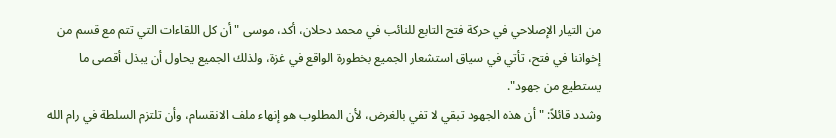من التيار الإصلاحي في حركة فتح التابع للنائب في محمد دحلان، أكد، موسى "أن كل اللقاءات التي تتم مع قسم من إخواننا في فتح، تأتي في سياق استشعار الجميع بخطورة الواقع في غزة، ولذلك الجميع يحاول أن يبذل أقصى ما يستطيع من جهود".
وشدد قائلاً: "أن هذه الجهود تبقي لا تفي بالغرض، لأن المطلوب هو إنهاء ملف الانقسام، وأن تلتزم السلطة في رام الله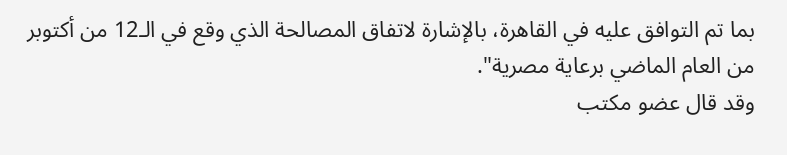بما تم التوافق عليه في القاهرة، بالإشارة لاتفاق المصالحة الذي وقع في الـ12 من أكتوبر من العام الماضي برعاية مصرية".
وقد قال عضو مكتب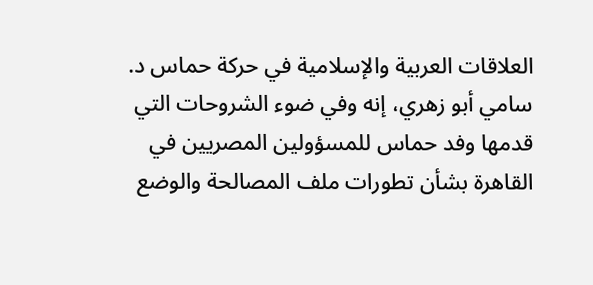العلاقات العربية والإسلامية في حركة حماس د. سامي أبو زهري، إنه وفي ضوء الشروحات التي قدمها وفد حماس للمسؤولين المصريين في القاهرة بشأن تطورات ملف المصالحة والوضع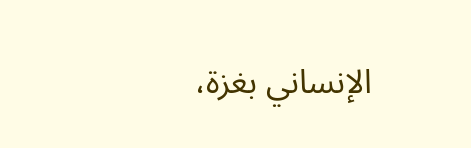الإنساني بغزة،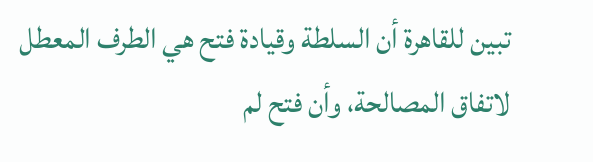تبين للقاهرة أن السلطة وقيادة فتح هي الطرف المعطل لاتفاق المصالحة، وأن فتح لم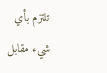تلتزم بأي شيء مقابل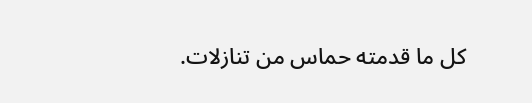كل ما قدمته حماس من تنازلات.